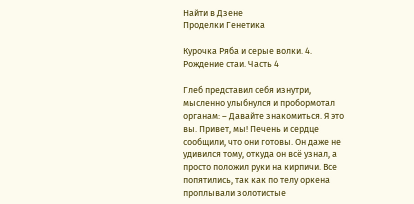Найти в Дзене
Проделки Генетика

Курочка Ряба и серые волки. 4. Рождение стаи. Часть 4

Глеб представил себя изнутри, мысленно улыбнулся и пробормотал органам: – Давайте знакомиться. Я это вы. Привет, мы! Печень и сердце сообщили, что они готовы. Он даже не удивился тому, откуда он всё узнал, а просто положил руки на кирпичи. Все попятились, так как по телу оркена проплывали золотистые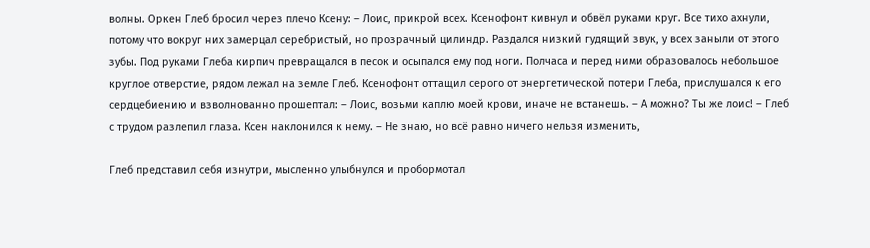волны. Оркен Глеб бросил через плечо Ксену: – Лоис, прикрой всех. Ксенофонт кивнул и обвёл руками круг. Все тихо ахнули, потому что вокруг них замерцал серебристый, но прозрачный цилиндр. Раздался низкий гудящий звук, у всех заныли от этого зубы. Под руками Глеба кирпич превращался в песок и осыпался ему под ноги. Полчаса и перед ними образовалось небольшое круглое отверстие, рядом лежал на земле Глеб. Ксенофонт оттащил серого от энергетической потери Глеба, прислушался к его сердцебиению и взволнованно прошептал: – Лоис, возьми каплю моей крови, иначе не встанешь. – А можно? Ты же лоис! – Глеб с трудом разлепил глаза. Ксен наклонился к нему. – Не знаю, но всё равно ничего нельзя изменить,

Глеб представил себя изнутри, мысленно улыбнулся и пробормотал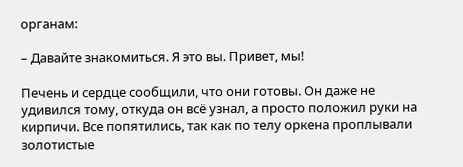органам:

– Давайте знакомиться. Я это вы. Привет, мы!

Печень и сердце сообщили, что они готовы. Он даже не удивился тому, откуда он всё узнал, а просто положил руки на кирпичи. Все попятились, так как по телу оркена проплывали золотистые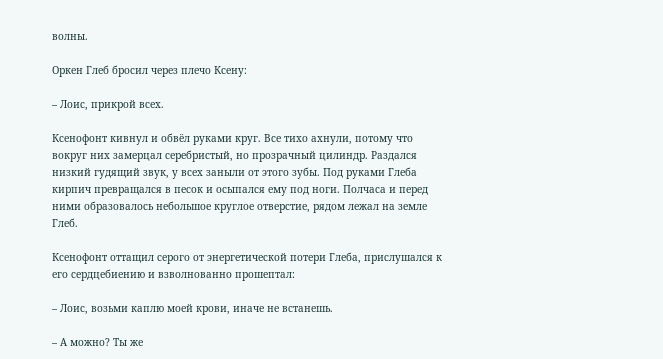волны.

Оркен Глеб бросил через плечо Ксену:

– Лоис, прикрой всех.

Ксенофонт кивнул и обвёл руками круг. Все тихо ахнули, потому что вокруг них замерцал серебристый, но прозрачный цилиндр. Раздался низкий гудящий звук, у всех заныли от этого зубы. Под руками Глеба кирпич превращался в песок и осыпался ему под ноги. Полчаса и перед ними образовалось небольшое круглое отверстие, рядом лежал на земле Глеб.

Ксенофонт оттащил серого от энергетической потери Глеба, прислушался к его сердцебиению и взволнованно прошептал:

– Лоис, возьми каплю моей крови, иначе не встанешь.

– А можно? Ты же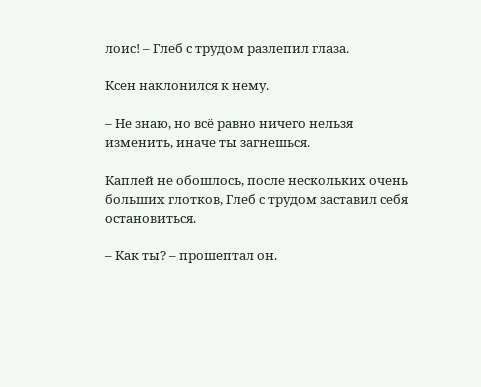лоис! – Глеб с трудом разлепил глаза.

Ксен наклонился к нему.

– Не знаю, но всё равно ничего нельзя изменить, иначе ты загнешься.

Каплей не обошлось, после нескольких очень больших глотков, Глеб с трудом заставил себя остановиться.

– Как ты? – прошептал он.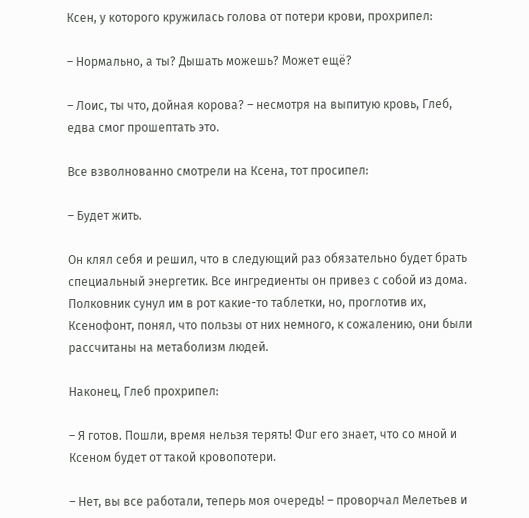Ксен, у которого кружилась голова от потери крови, прохрипел:

– Нормально, а ты? Дышать можешь? Может ещё?

– Лоис, ты что, дойная корова? – несмотря на выпитую кровь, Глеб, едва смог прошептать это.

Все взволнованно смотрели на Ксена, тот просипел:

– Будет жить.

Он клял себя и решил, что в следующий раз обязательно будет брать специальный энергетик. Все ингредиенты он привез с собой из дома. Полковник сунул им в рот какие-то таблетки, но, проглотив их, Ксенофонт, понял, что пользы от них немного, к сожалению, они были рассчитаны на метаболизм людей.

Наконец, Глеб прохрипел:

– Я готов. Пошли, время нельзя терять! Фuг его знает, что со мной и Ксеном будет от такой кровопотери.

– Нет, вы все работали, теперь моя очередь! – проворчал Мелетьев и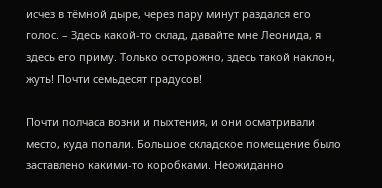исчез в тёмной дыре, через пару минут раздался его голос. – Здесь какой-то склад, давайте мне Леонида, я здесь его приму. Только осторожно, здесь такой наклон, жуть! Почти семьдесят градусов!

Почти полчаса возни и пыхтения, и они осматривали место, куда попали. Большое складское помещение было заставлено какими-то коробками. Неожиданно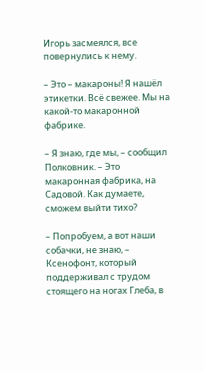Игорь засмеялся, все повернулись к нему.

– Это – макароны! Я нашёл этикетки. Всё свежее. Мы на какой-то макаронной фабрике.

– Я знаю, где мы, – сообщил Полковник. – Это макаронная фабрика, на Садовой. Как думаете, сможем выйти тихо?

– Попробуем, а вот наши собачки, не знаю, – Ксенофонт, который поддерживал с трудом стоящего на ногах Глеба, в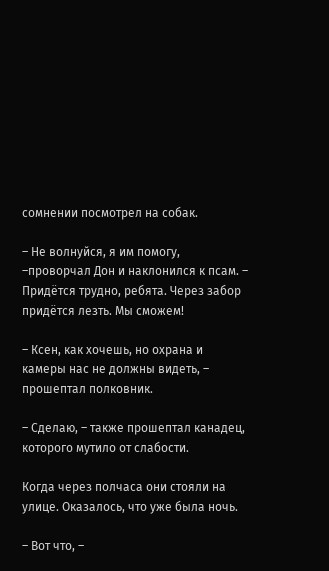сомнении посмотрел на собак.

– Не волнуйся, я им помогу, –проворчал Дон и наклонился к псам. – Придётся трудно, ребята. Через забор придётся лезть. Мы сможем!

– Ксен, как хочешь, но охрана и камеры нас не должны видеть, – прошептал полковник.

– Сделаю, – также прошептал канадец, которого мутило от слабости.

Когда через полчаса они стояли на улице. Оказалось, что уже была ночь.

– Вот что, –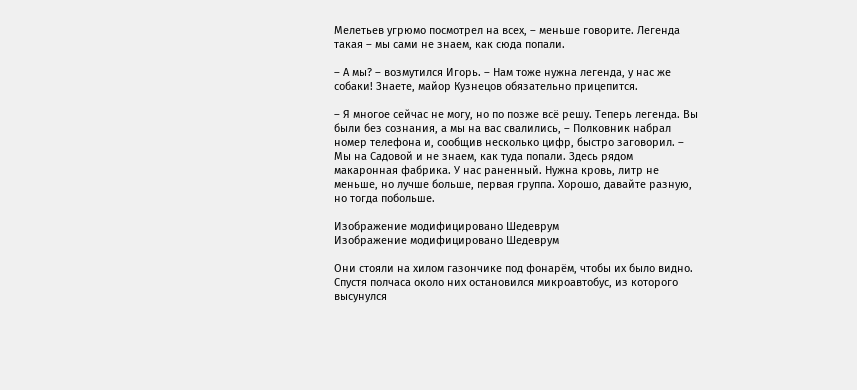Мелетьев угрюмо посмотрел на всех, – меньше говорите. Легенда такая – мы сами не знаем, как сюда попали.

– А мы? – возмутился Игорь. – Нам тоже нужна легенда, у нас же собаки! Знаете, майор Кузнецов обязательно прицепится.

– Я многое сейчас не могу, но по позже всё решу. Теперь легенда. Вы были без сознания, а мы на вас свалились, – Полковник набрал номер телефона и, сообщив несколько цифр, быстро заговорил. – Мы на Садовой и не знаем, как туда попали. Здесь рядом макаронная фабрика. У нас раненный. Нужна кровь, литр не меньше, но лучше больше, первая группа. Хорошо, давайте разную, но тогда побольше.

Изображение модифицировано Шедеврум
Изображение модифицировано Шедеврум

Они стояли на хилом газончике под фонарём, чтобы их было видно. Спустя полчаса около них остановился микроавтобус, из которого высунулся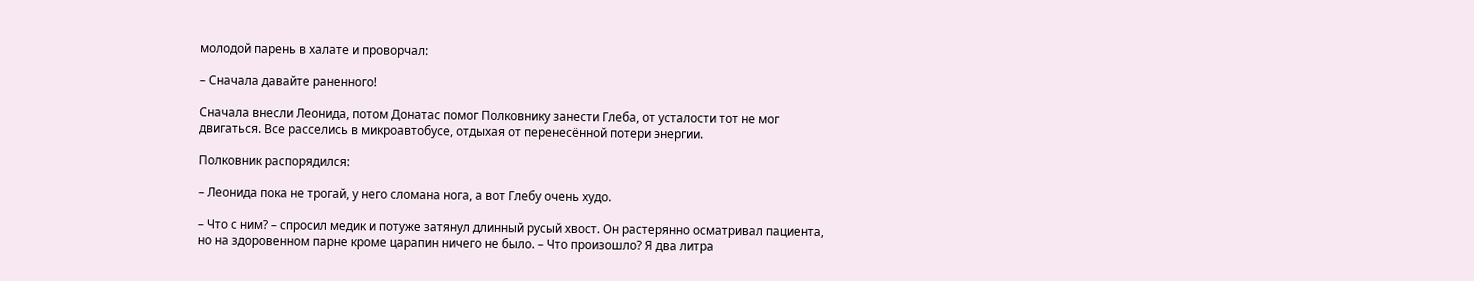молодой парень в халате и проворчал:

– Сначала давайте раненного!

Сначала внесли Леонида, потом Донатас помог Полковнику занести Глеба, от усталости тот не мог двигаться. Все расселись в микроавтобусе, отдыхая от перенесённой потери энергии.

Полковник распорядился:

– Леонида пока не трогай, у него сломана нога, а вот Глебу очень худо.

– Что с ним? – спросил медик и потуже затянул длинный русый хвост. Он растерянно осматривал пациента, но на здоровенном парне кроме царапин ничего не было. – Что произошло? Я два литра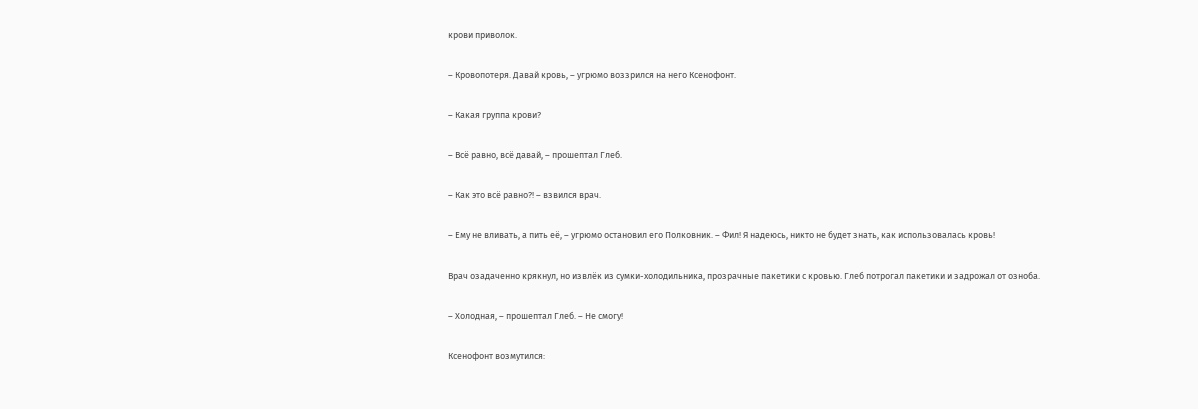крови приволок.

– Кровопотеря. Давай кровь, – угрюмо воззрился на него Ксенофонт.

– Какая группа крови?

– Всё равно, всё давай, – прошептал Глеб.

– Как это всё равно?! – взвился врач.

– Ему не вливать, а пить её, – угрюмо остановил его Полковник. – Фил! Я надеюсь, никто не будет знать, как использовалась кровь!

Врач озадаченно крякнул, но извлёк из сумки-холодильника, прозрачные пакетики с кровью. Глеб потрогал пакетики и задрожал от озноба.

– Холодная, – прошептал Глеб. – Не смогу!

Ксенофонт возмутился: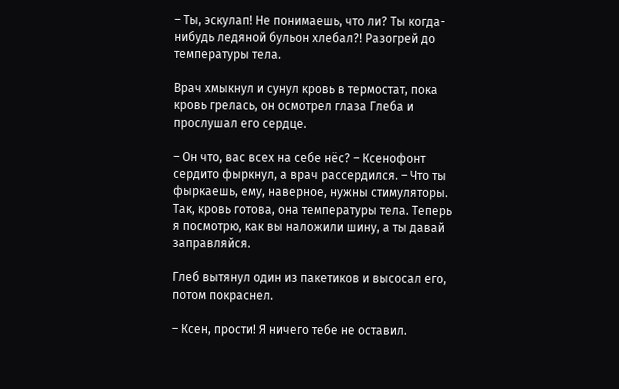– Ты, эскулап! Не понимаешь, что ли? Ты когда-нибудь ледяной бульон хлебал?! Разогрей до температуры тела.

Врач хмыкнул и сунул кровь в термостат, пока кровь грелась, он осмотрел глаза Глеба и прослушал его сердце.

– Он что, вас всех на себе нёс? – Ксенофонт сердито фыркнул, а врач рассердился. – Что ты фыркаешь, ему, наверное, нужны стимуляторы. Так, кровь готова, она температуры тела. Теперь я посмотрю, как вы наложили шину, а ты давай заправляйся.

Глеб вытянул один из пакетиков и высосал его, потом покраснел.

– Ксен, прости! Я ничего тебе не оставил.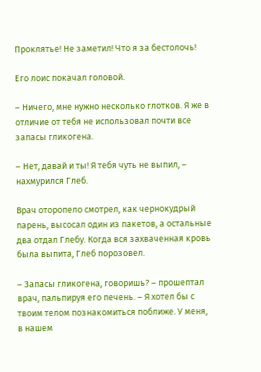Проклятье! Не заметил! Что я за бестолочь!

Его лоис покачал головой.

– Ничего, мне нужно несколько глотков. Я же в отличие от тебя не использовал почти все запасы гликогена.

– Нет, давай и ты! Я тебя чуть не выпил, – нахмурился Глеб.

Врач оторопело смотрел, как чернокудрый парень, высосал один из пакетов, а остальные два отдал Глебу. Когда вся захваченная кровь была выпита, Глеб порозовел.

– Запасы гликогена, говоришь? – прошептал врач, пальпируя его печень. – Я хотел бы с твоим телом познакомиться поближе. У меня, в нашем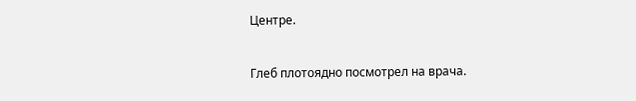Центре.

Глеб плотоядно посмотрел на врача.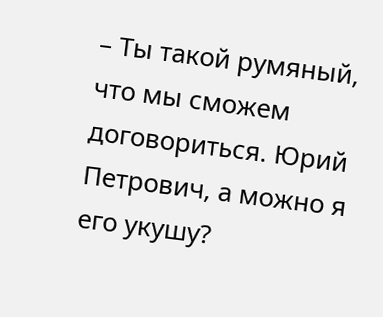– Ты такой румяный, что мы сможем договориться. Юрий Петрович, а можно я его укушу?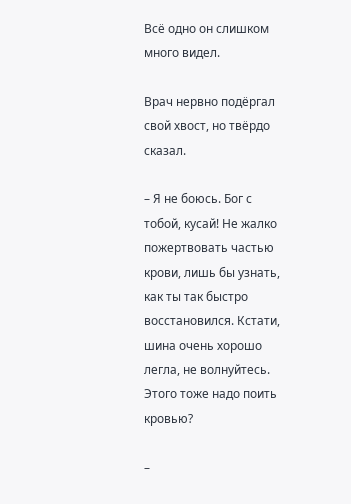Всё одно он слишком много видел.

Врач нервно подёргал свой хвост, но твёрдо сказал.

– Я не боюсь. Бог с тобой, кусай! Не жалко пожертвовать частью крови, лишь бы узнать, как ты так быстро восстановился. Кстати, шина очень хорошо легла, не волнуйтесь. Этого тоже надо поить кровью?

–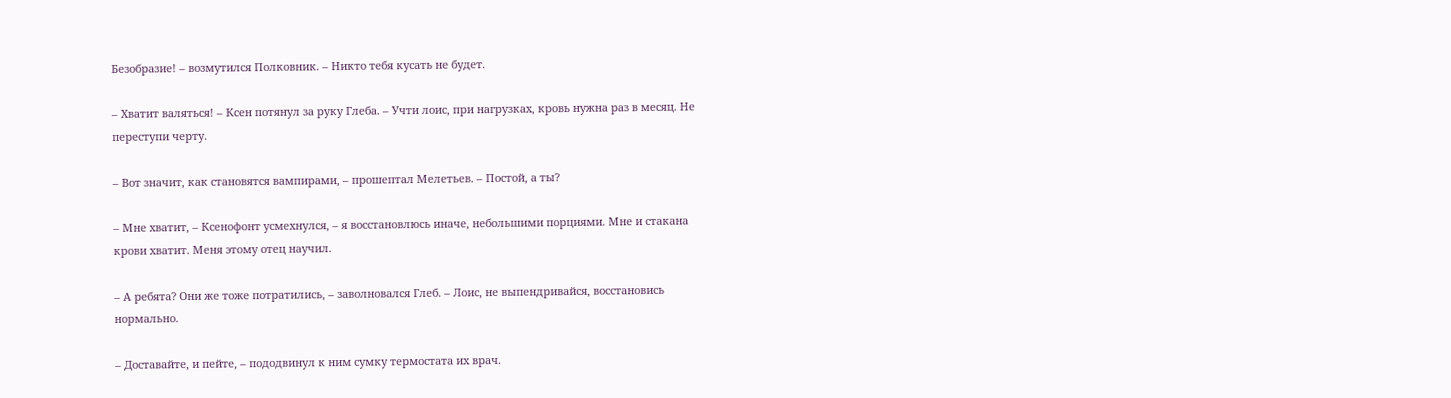Безобразие! – возмутился Полковник. – Никто тебя кусать не будет.

– Хватит валяться! – Ксен потянул за руку Глеба. – Учти лоис, при нагрузках, кровь нужна раз в месяц. Не переступи черту.

– Вот значит, как становятся вампирами, – прошептал Мелетьев. – Постой, а ты?

– Мне хватит, – Ксенофонт усмехнулся, – я восстановлюсь иначе, небольшими порциями. Мне и стакана крови хватит. Меня этому отец научил.

– А ребята? Они же тоже потратились, – заволновался Глеб. – Лоис, не выпендривайся, восстановись нормально.

– Доставайте, и пейте, – пододвинул к ним сумку термостата их врач.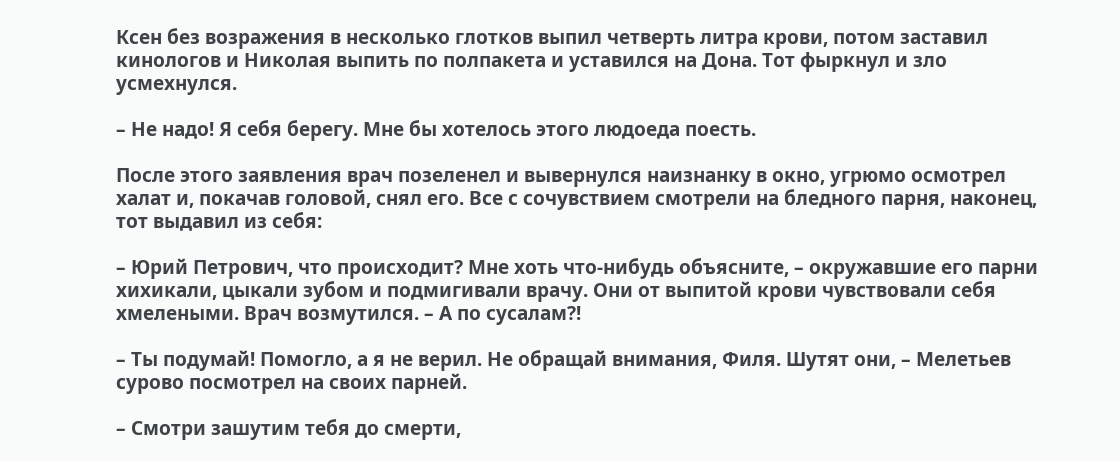Ксен без возражения в несколько глотков выпил четверть литра крови, потом заставил кинологов и Николая выпить по полпакета и уставился на Дона. Тот фыркнул и зло усмехнулся.

– Не надо! Я себя берегу. Мне бы хотелось этого людоеда поесть.

После этого заявления врач позеленел и вывернулся наизнанку в окно, угрюмо осмотрел халат и, покачав головой, снял его. Все с сочувствием смотрели на бледного парня, наконец, тот выдавил из себя:

– Юрий Петрович, что происходит? Мне хоть что-нибудь объясните, – окружавшие его парни хихикали, цыкали зубом и подмигивали врачу. Они от выпитой крови чувствовали себя хмелеными. Врач возмутился. – А по сусалам?!

– Ты подумай! Помогло, а я не верил. Не обращай внимания, Филя. Шутят они, – Мелетьев сурово посмотрел на своих парней.

– Смотри зашутим тебя до смерти,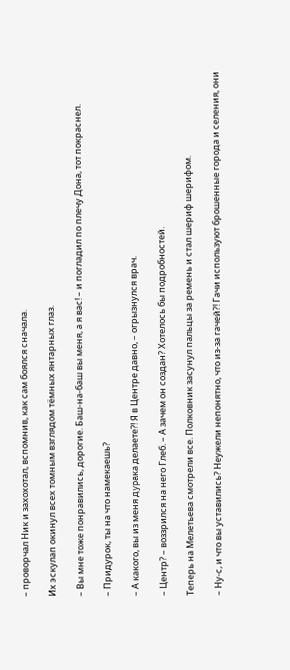– проворчал Ник и захохотал, вспомнив, как сам боялся сначала.

Их эскулап окинул всех томным взглядом тёмных янтарных глаз.

– Вы мне тоже понравились, дорогие. Баш-на-баш вы меня, а я вас! – и погладил по плечу Дона, тот покраснел.

– Придурок, ты на что намекаешь?

– А какого, вы из меня дypaкa делаете?! Я в Центре давно, – огрызнулся врач.

– Центр? – воззрился на него Глеб. – А зачем он создан? Хотелось бы подробностей.

Теперь на Мелетьева смотрели все. Полковник засунул пальцы за ремень и стал шериф шерифом.

– Ну-с, и что вы уставились? Неужели непонятно, что из-за гачей?! Гачи используют брошенные города и селения, они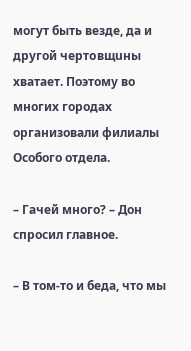могут быть везде, да и другой чepтoвщuны хватает. Поэтому во многих городах организовали филиалы Особого отдела.

– Гачей много? – Дон спросил главное.

– В том-то и беда, что мы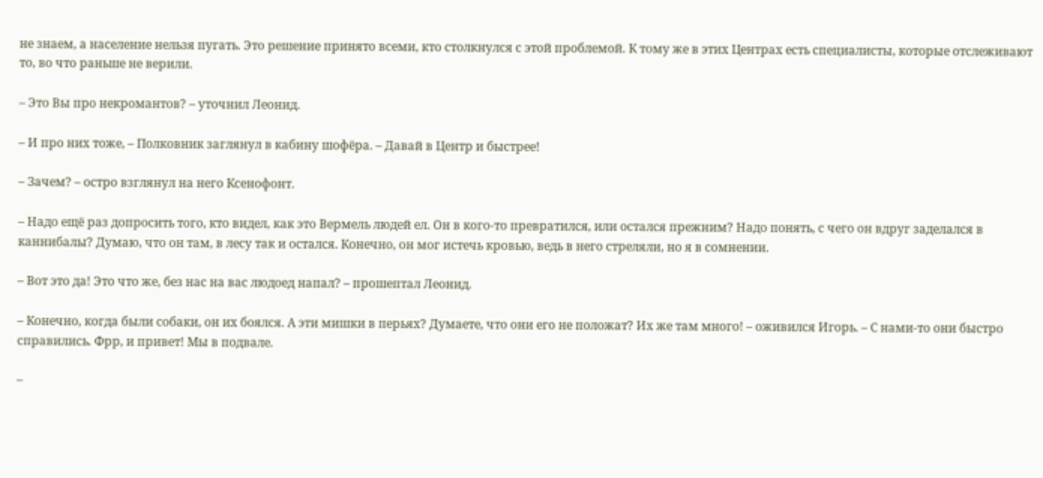не знаем, а население нельзя пугать. Это решение принято всеми, кто столкнулся с этой проблемой. К тому же в этих Центрах есть специалисты, которые отслеживают то, во что раньше не верили.

– Это Вы про некромантов? – уточнил Леонид.

– И про них тоже, – Полковник заглянул в кабину шофёра. – Давай в Центр и быстрее!

– Зачем? – остро взглянул на него Ксенофонт.

– Надо ещё раз допросить того, кто видел, как это Вермель людей ел. Он в кого-то превратился, или остался прежним? Надо понять, с чего он вдруг заделался в каннибалы? Думаю, что он там, в лесу так и остался. Конечно, он мог истечь кровью, ведь в него стреляли, но я в сомнении.

– Вот это да! Это что же, без нас на вас людоед напал? – прошептал Леонид.

– Конечно, когда были собаки, он их боялся. А эти мишки в перьях? Думаете, что они его не положат? Их же там много! – оживился Игорь. – С нами-то они быстро справились. Фрр, и привет! Мы в подвале.

–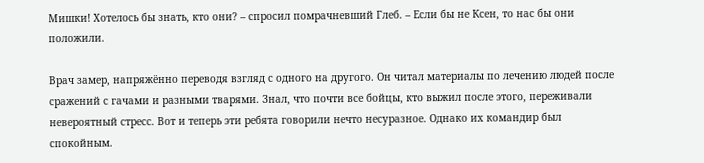Мишки! Хотелось бы знать, кто они? – спросил помрачневший Глеб. – Если бы не Ксен, то нас бы они положили.

Врач замер, напряжённо переводя взгляд с одного на другого. Он читал материалы по лечению людей после сражений с гачами и разными тварями. Знал, что почти все бойцы, кто выжил после этого, переживали невероятный стресс. Вот и теперь эти ребята говорили нечто несуразное. Однако их командир был спокойным.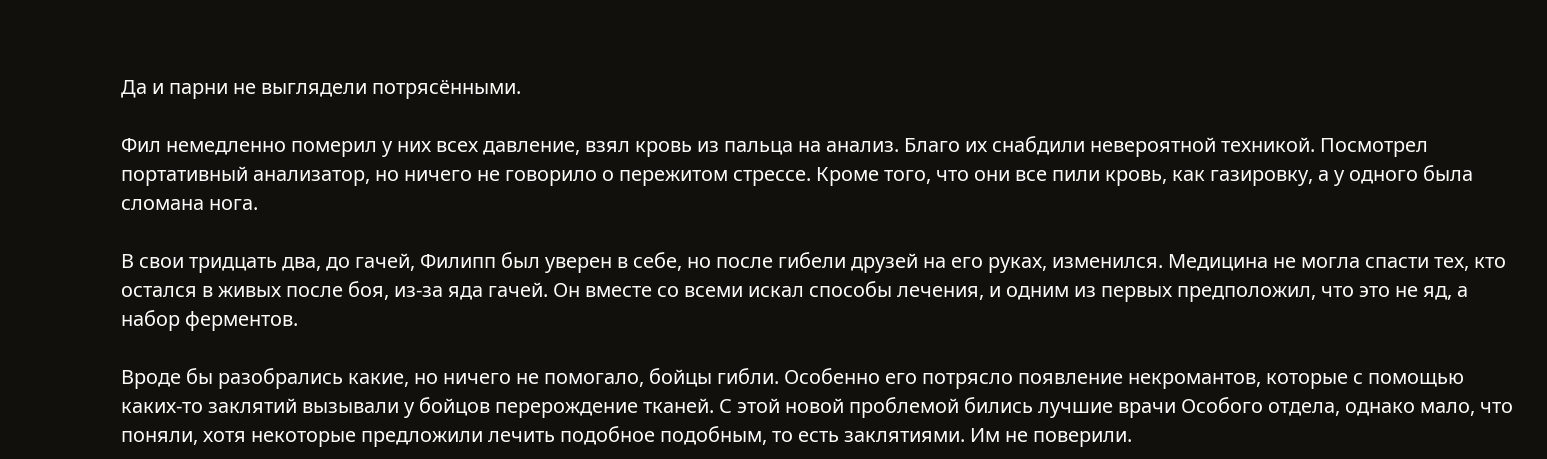Да и парни не выглядели потрясёнными.

Фил немедленно померил у них всех давление, взял кровь из пальца на анализ. Благо их снабдили невероятной техникой. Посмотрел портативный анализатор, но ничего не говорило о пережитом стрессе. Кроме того, что они все пили кровь, как газировку, а у одного была сломана нога.

В свои тридцать два, до гачей, Филипп был уверен в себе, но после гибели друзей на его руках, изменился. Медицина не могла спасти тех, кто остался в живых после боя, из-за яда гачей. Он вместе со всеми искал способы лечения, и одним из первых предположил, что это не яд, а набор ферментов.

Вроде бы разобрались какие, но ничего не помогало, бойцы гибли. Особенно его потрясло появление некромантов, которые с помощью каких-то заклятий вызывали у бойцов перерождение тканей. С этой новой проблемой бились лучшие врачи Особого отдела, однако мало, что поняли, хотя некоторые предложили лечить подобное подобным, то есть заклятиями. Им не поверили.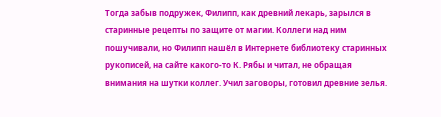Тогда забыв подружек, Филипп, как древний лекарь, зарылся в старинные рецепты по защите от магии. Коллеги над ним пошучивали, но Филипп нашёл в Интернете библиотеку старинных рукописей, на сайте какого-то К. Рябы и читал, не обращая внимания на шутки коллег. Учил заговоры, готовил древние зелья.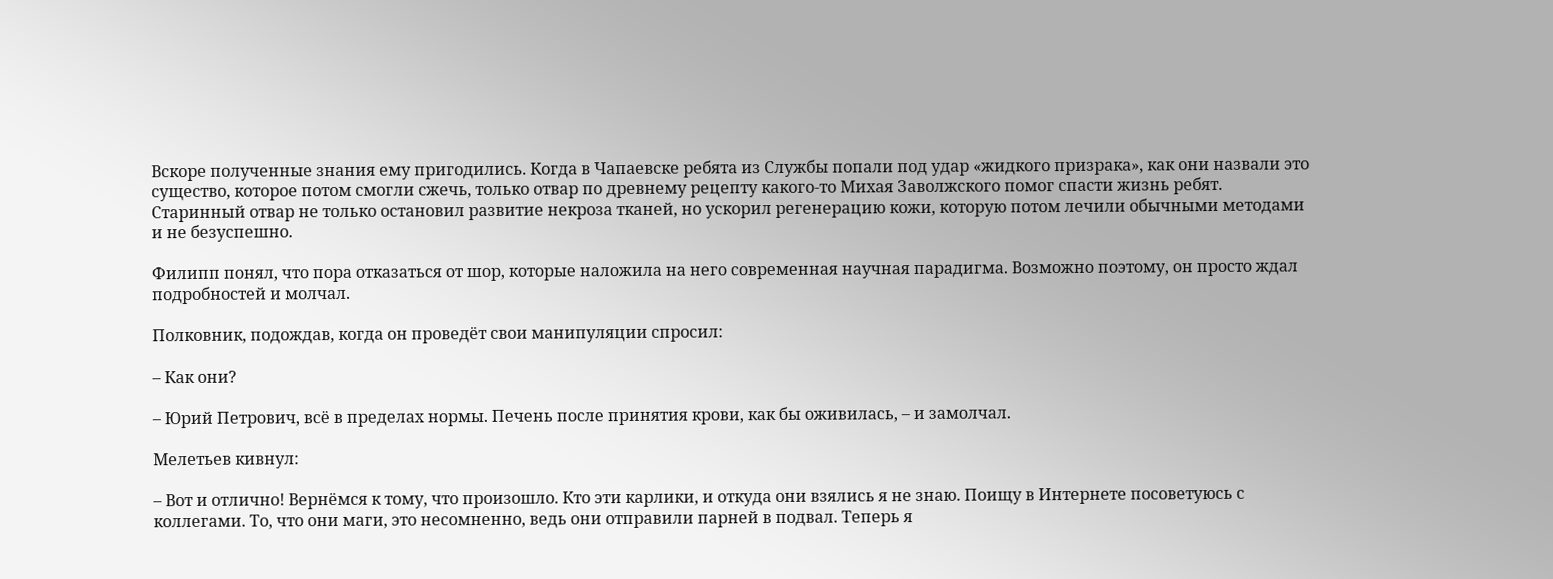Вскоре полученные знания ему пригодились. Когда в Чапаевске ребята из Службы попали под удар «жидкого призрака», как они назвали это существо, которое потом смогли сжечь, только отвар по древнему рецепту какого-то Михая Заволжского помог спасти жизнь ребят. Старинный отвар не только остановил развитие некроза тканей, но ускорил регенерацию кожи, которую потом лечили обычными методами и не безуспешно.

Филипп понял, что пора отказаться от шор, которые наложила на него современная научная парадигма. Возможно поэтому, он просто ждал подробностей и молчал.

Полковник, подождав, когда он проведёт свои манипуляции спросил:

– Как они?

– Юрий Петрович, всё в пределах нормы. Печень после принятия крови, как бы оживилась, – и замолчал.

Мелетьев кивнул:

– Вот и отлично! Вернёмся к тому, что произошло. Кто эти карлики, и откуда они взялись я не знаю. Поищу в Интернете посоветуюсь с коллегами. То, что они маги, это несомненно, ведь они отправили парней в подвал. Теперь я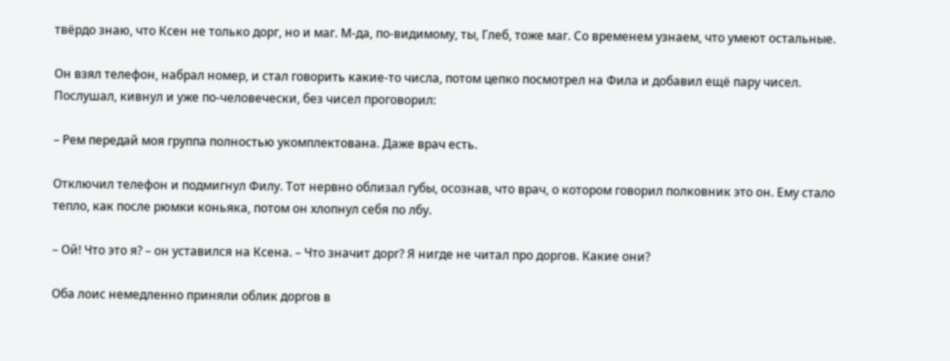твёрдо знаю, что Ксен не только дорг, но и маг. М-да, по-видимому, ты, Глеб, тоже маг. Со временем узнаем, что умеют остальные.

Он взял телефон, набрал номер, и стал говорить какие-то числа, потом цепко посмотрел на Фила и добавил ещё пару чисел. Послушал, кивнул и уже по-человечески, без чисел проговорил:

– Рем передай моя группа полностью укомплектована. Даже врач есть.

Отключил телефон и подмигнул Филу. Тот нервно облизал губы, осознав, что врач, о котором говорил полковник это он. Ему стало тепло, как после рюмки коньяка, потом он хлопнул себя по лбу.

– Ой! Что это я? – он уставился на Ксена. – Что значит дорг? Я нигде не читал про доргов. Какие они?

Оба лоис немедленно приняли облик доргов в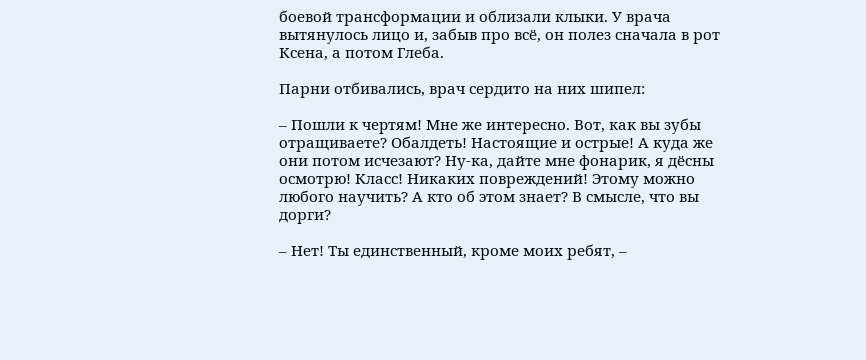боевой трансформации и облизали клыки. У врача вытянулось лицо и, забыв про всё, он полез сначала в рот Ксена, а потом Глеба.

Парни отбивались, врач сердито на них шипел:

– Пошли к чepтям! Мне же интересно. Вот, как вы зубы отращиваете? Обалдеть! Настоящие и острые! А куда же они потом исчезают? Ну-ка, дайте мне фонарик, я дёсны осмотрю! Класс! Никаких повреждений! Этому можно любого научить? А кто об этом знает? В смысле, что вы дорги?

– Нет! Ты единственный, кроме моих ребят, –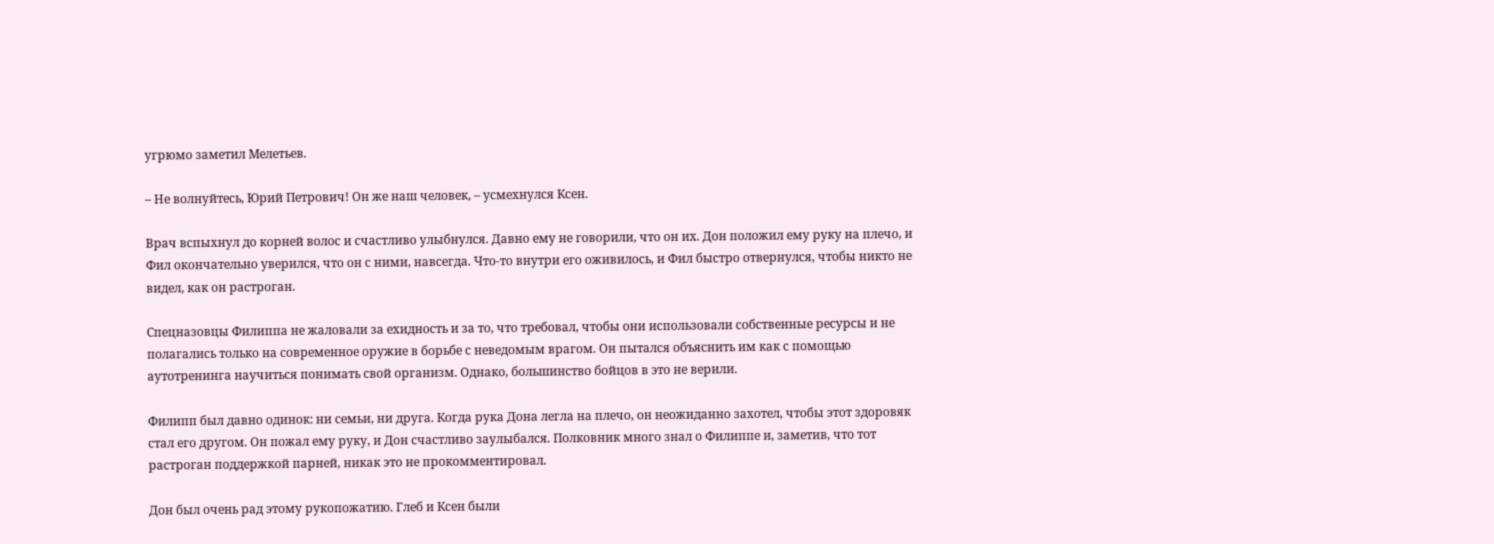угрюмо заметил Мелетьев.

– Не волнуйтесь, Юрий Петрович! Он же наш человек, – усмехнулся Ксен.

Врач вспыхнул до корней волос и счастливо улыбнулся. Давно ему не говорили, что он их. Дон положил ему руку на плечо, и Фил окончательно уверился, что он с ними, навсегда. Что-то внутри его оживилось, и Фил быстро отвернулся, чтобы никто не видел, как он растроган.

Спецназовцы Филиппа не жаловали за ехидность и за то, что требовал, чтобы они использовали собственные ресурсы и не полагались только на современное оружие в борьбе с неведомым врагом. Он пытался объяснить им как с помощью аутотренинга научиться понимать свой организм. Однако, большинство бойцов в это не верили.

Филипп был давно одинок: ни семьи, ни друга. Когда рука Дона легла на плечо, он неожиданно захотел, чтобы этот здоровяк стал его другом. Он пожал ему руку, и Дон счастливо заулыбался. Полковник много знал о Филиппе и, заметив, что тот растроган поддержкой парней, никак это не прокомментировал.

Дон был очень рад этому рукопожатию. Глеб и Ксен были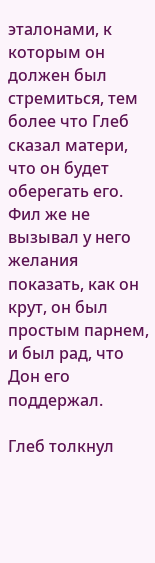эталонами, к которым он должен был стремиться, тем более что Глеб сказал матери, что он будет оберегать его. Фил же не вызывал у него желания показать, как он крут, он был простым парнем, и был рад, что Дон его поддержал.

Глеб толкнул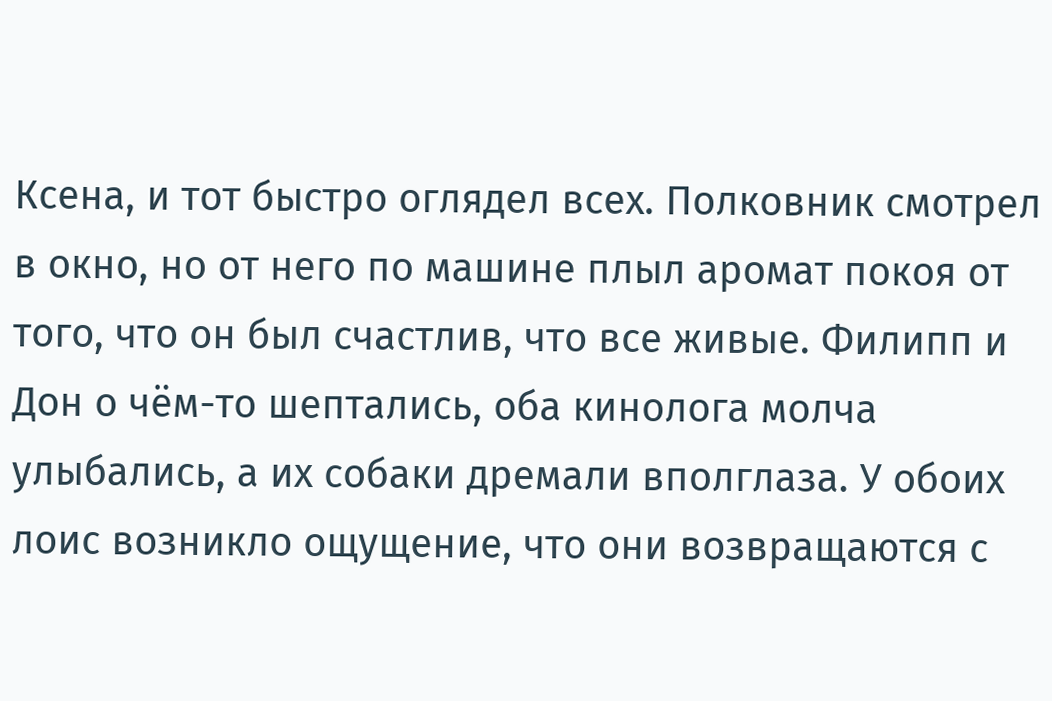Ксена, и тот быстро оглядел всех. Полковник смотрел в окно, но от него по машине плыл аромат покоя от того, что он был счастлив, что все живые. Филипп и Дон о чём-то шептались, оба кинолога молча улыбались, а их собаки дремали вполглаза. У обоих лоис возникло ощущение, что они возвращаются с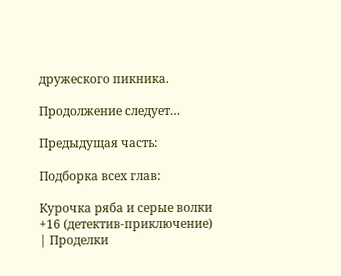дружеского пикника.

Продолжение следует…

Предыдущая часть:

Подборка всех глав:

Курочка ряба и серые волки +16 (детектив-приключение) | Проделки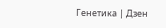Генетика | Дзен